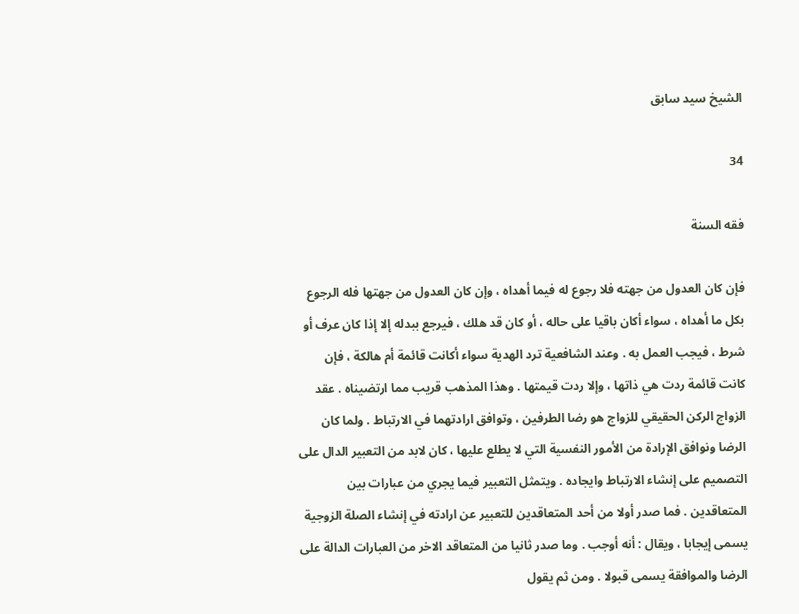الشيخ سيد سابق

34

فقه السنة

فإن كان العدول من جهته فلا رجوع له فيما أهداه ، وإن كان العدول من جهتها فله الرجوع بكل ما أهداه ، سواء أكان باقيا على حاله ، أو كان قد هلك ، فيرجع ببدله إلا إذا كان عرف أو شرط ، فيجب العمل به . وعند الشافعية ترد الهدية سواء أكانت قائمة أم هالكة ، فإن كانت قائمة ردت هي ذاتها ، وإلا ردت قيمتها . وهذا المذهب قريب مما ارتضيناه . عقد الزواج الركن الحقيقي للزواج هو رضا الطرفين ، وتوافق ارادتهما في الارتباط . ولما كان الرضا ونوافق الإرادة من الأمور النفسية التي لا يطلع عليها ، كان لابد من التعبير الدال على التصميم على إنشاء الارتباط وايجاده . ويتمثل التعبير فيما يجري من عبارات بين المتعاقدين . فما صدر أولا من أحد المتعاقدين للتعبير عن ارادته في إنشاء الصلة الزوجية يسمى إيجابا ، ويقال : أنه أوجب . وما صدر ثانيا من المتعاقد الاخر من العبارات الدالة على الرضا والموافقة يسمى قبولا . ومن ثم يقول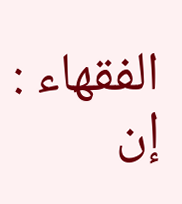الفقهاء : إن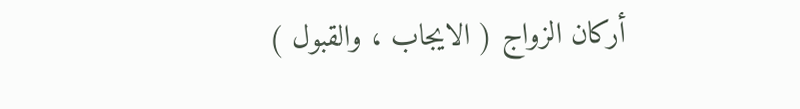أركان الزواج ( الايجاب ، والقبول )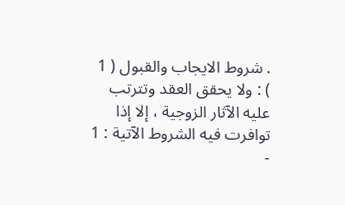. شروط الايجاب والقبول ( 1 ) : ولا يحقق العقد وتترتب عليه الآثار الزوجية ، إلا إذا توافرت فيه الشروط الآتية : 1 -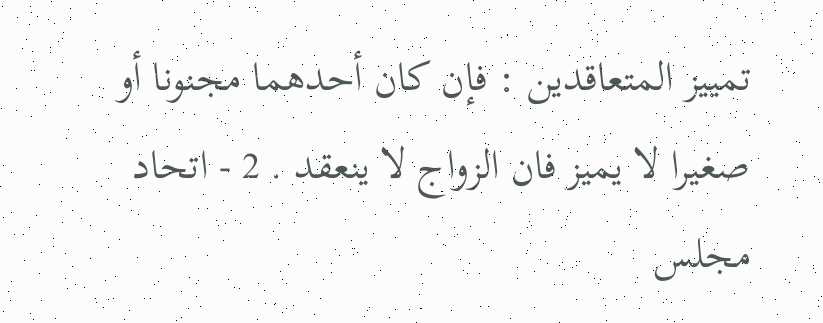تمييز المتعاقدين : فإن كان أحدهما مجنونا أو صغيرا لا يميز فان الزواج لا ينعقد . 2 - اتحاد مجلس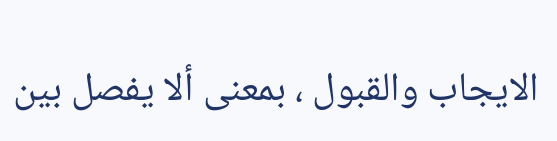الايجاب والقبول ، بمعنى ألا يفصل بين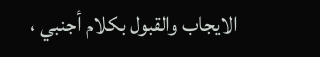الايجاب والقبول بكلام أجنبي ،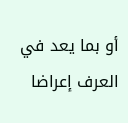أو بما يعد في العرف إعراضا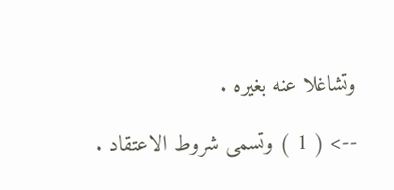وتشاغلا عنه بغيره .

--> ( 1 ) وتسمى شروط الاعتقاد .